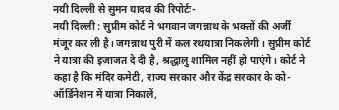नयी दिल्ली से सुमन यादव की रिपोर्टः-
नयी दिल्ली : सुप्रीम कोर्ट ने भगवान जगन्नाथ के भक्तों की अर्जी मंजूर कर ली है। जगन्नाथ पुरी में कल रथयात्रा निकलेगी। सुप्रीम कोर्ट ने यात्रा की इजाजत दे दी है, श्रद्धालु शामिल नहीं हो पाएंगे। कोर्ट ने कहा है कि मंदिर कमेटी, राज्य सरकार और केंद्र सरकार के को-ऑर्डिनेशन में यात्रा निकालें,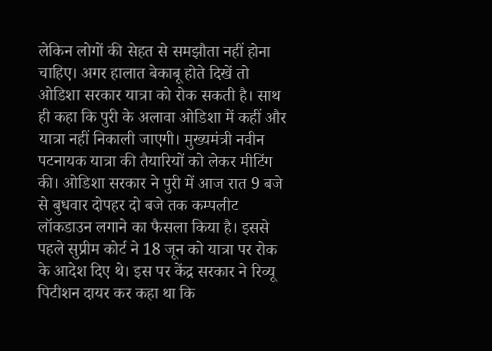लेकिन लोगों की सेहत से समझौता नहीं होना चाहिए। अगर हालात बेकाबू होते दिखें तो ओडिशा सरकार यात्रा को रोक सकती है। साथ ही कहा कि पुरी के अलावा ओडिशा में कहीं और यात्रा नहीं निकाली जाएगी। मुख्यमंत्री नवीन पटनायक यात्रा की तैयारियों को लेकर मीटिंग की। ओडिशा सरकार ने पुरी में आज रात 9 बजे से बुधवार दोपहर दो बजे तक कम्पलीट लॉकडाउन लगाने का फैसला किया है। इससे पहले सुप्रीम कोर्ट ने 18 जून को यात्रा पर रोक के आदेश दिए थे। इस पर केंद्र सरकार ने रिव्यू पिटीशन दायर कर कहा था कि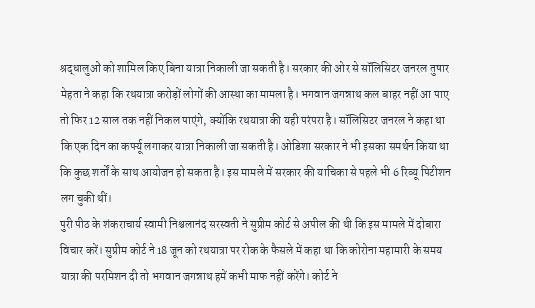श्रद्धालुओं को शामिल किए बिना यात्रा निकाली जा सकती है। सरकार की ओर से सॉलिसिटर जनरल तुषार मेहता ने कहा कि रथयात्रा करोड़ों लोगों की आस्था का मामला है। भगवान जगन्नाथ कल बाहर नहीं आ पाए तो फिर 12 साल तक नहीं निकल पाएंगे, क्योंकि रथयात्रा की यही परंपरा है। सॉलिसिटर जनरल ने कहा था कि एक दिन का कर्फ्यू लगाकर यात्रा निकाली जा सकती है। ओडिशा सरकार ने भी इसका समर्थन किया था कि कुछ शर्तों के साथ आयोजन हो सकता है। इस मामले में सरकार की याचिका से पहले भी 6 रिव्यू पिटीशन लग चुकी थीं।
पुरी पीठ के शंकराचार्य स्वामी निश्चलानंद सरस्वती ने सुप्रीम कोर्ट से अपील की थी कि इस मामले में दोबारा विचार करें। सुप्रीम कोर्ट ने 18 जून को रथयात्रा पर रोक के फैसले में कहा था कि कोरोना महामारी के समय यात्रा की परमिशन दी तो भगवान जगन्नाथ हमें कभी माफ नहीं करेंगे। कोर्ट ने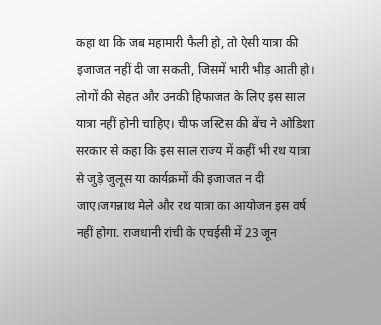कहा था कि जब महामारी फैली हो, तो ऐसी यात्रा की इजाजत नहीं दी जा सकती, जिसमें भारी भीड़ आती हो। लोगों की सेहत और उनकी हिफाजत के लिए इस साल यात्रा नहीं होनी चाहिए। चीफ जस्टिस की बेंच ने ओडिशा सरकार से कहा कि इस साल राज्य में कहीं भी रथ यात्रा से जुड़े जुलूस या कार्यक्रमों की इजाजत न दी जाए।जगन्नाथ मेले और रथ यात्रा का आयोजन इस वर्ष नहीं होगा. राजधानी रांची के एचईसी में 23 जून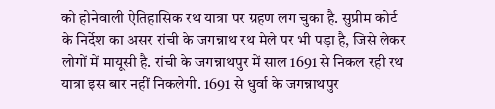को होनेवाली ऐतिहासिक रथ यात्रा पर ग्रहण लग चुका है. सुप्रीम कोर्ट के निर्देश का असर रांची के जगन्नाथ रथ मेले पर भी पड़ा है, जिसे लेकर लोगों में मायूसी है. रांची के जगन्नाथपुर में साल 1691 से निकल रही रथ यात्रा इस बार नहीं निकलेगी. 1691 से धुर्वा के जगन्नाथपुर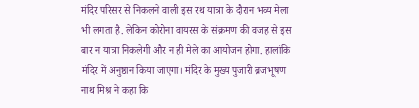मंदिर परिसर से निकलने वाली इस रथ यात्रा के दौरान भव्य मेला भी लगता है. लेकिन कोरोना वायरस के संक्रमण की वजह से इस बार न यात्रा निकलेगी और न ही मेले का आयोजन होगा. हालांकि मंदिर में अनुष्ठान किया जाएगा। मंदिर के मुख्य पुजारी ब्रजभूषण नाथ मिश्र ने कहा कि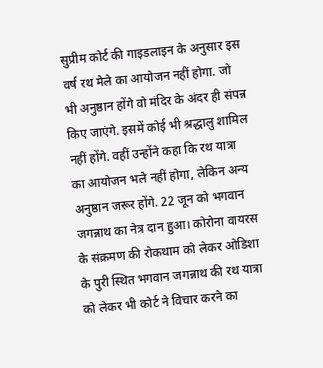सुप्रीम कोर्ट की गाइडलाइन के अनुसार इस वर्ष रथ मेले का आयोजन नहीं होगा. जो भी अनुष्ठान होंगे वो मंदिर के अंदर ही संपन्न किए जाएंगे. इसमें कोई भी श्रद्धालु शामिल नहीं होंगे. वहीं उन्होंने कहा कि रथ यात्रा का आयोजन भले नहीं होगा, लेकिन अन्य अनुष्ठान जरूर होंगे. 22 जून को भगवान जगन्नाथ का नेत्र दान हुआ। कोरोना वायरस के संक्रमण की रोकथाम को लेकर ओडिशा के पुरी स्थित भगवान जगन्नाथ की रथ यात्रा को लेकर भी कोर्ट ने विचार करने का